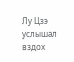Лу Цзэ услышал вздох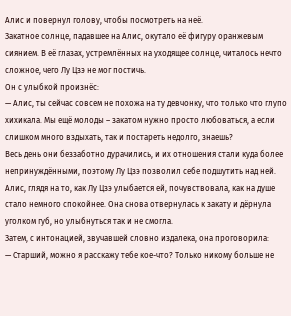Алис и повернул голову, чтобы посмотреть на неё.
Закатное солнце, падавшее на Алис, окутало её фигуру оранжевым сиянием. В её глазах, устремлённых на уходящее солнце, читалось нечто сложное, чего Лу Цзэ не мог постичь.
Он с улыбкой произнёс:
— Алис, ты сейчас совсем не похожа на ту девчонку, что только что глупо хихикала. Мы ещё молоды – закатом нужно просто любоваться, а если слишком много вздыхать, так и постареть недолго, знаешь?
Весь день они беззаботно дурачились, и их отношения стали куда более непринуждёнными, поэтому Лу Цзэ позволил себе подшутить над ней.
Алис, глядя на то, как Лу Цзэ улыбается ей, почувствовала, как на душе стало немного спокойнее. Она снова отвернулась к закату и дёрнула уголком губ, но улыбнуться так и не смогла.
Затем, с интонацией, звучавшей словно издалека, она проговорила:
— Старший, можно я расскажу тебе кое-что? Только никому больше не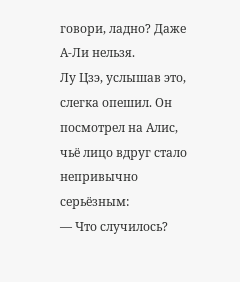говори, ладно? Даже А-Ли нельзя.
Лу Цзэ, услышав это, слегка опешил. Он посмотрел на Алис, чьё лицо вдруг стало непривычно серьёзным:
— Что случилось?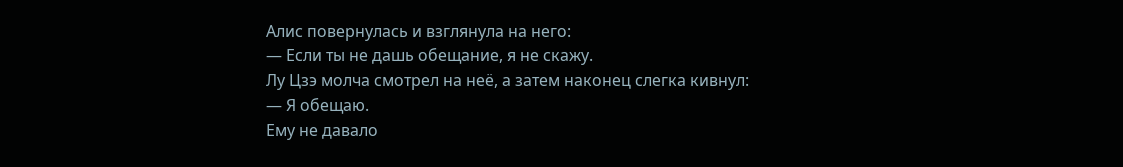Алис повернулась и взглянула на него:
— Если ты не дашь обещание, я не скажу.
Лу Цзэ молча смотрел на неё, а затем наконец слегка кивнул:
— Я обещаю.
Ему не давало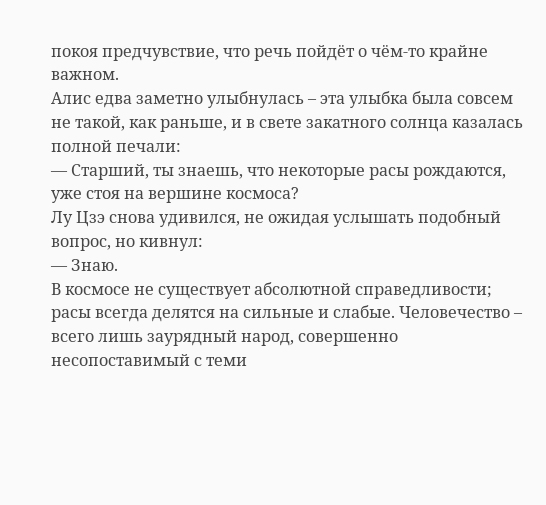покоя предчувствие, что речь пойдёт о чём-то крайне важном.
Алис едва заметно улыбнулась – эта улыбка была совсем не такой, как раньше, и в свете закатного солнца казалась полной печали:
— Старший, ты знаешь, что некоторые расы рождаются, уже стоя на вершине космоса?
Лу Цзэ снова удивился, не ожидая услышать подобный вопрос, но кивнул:
— Знаю.
В космосе не существует абсолютной справедливости; расы всегда делятся на сильные и слабые. Человечество – всего лишь заурядный народ, совершенно несопоставимый с теми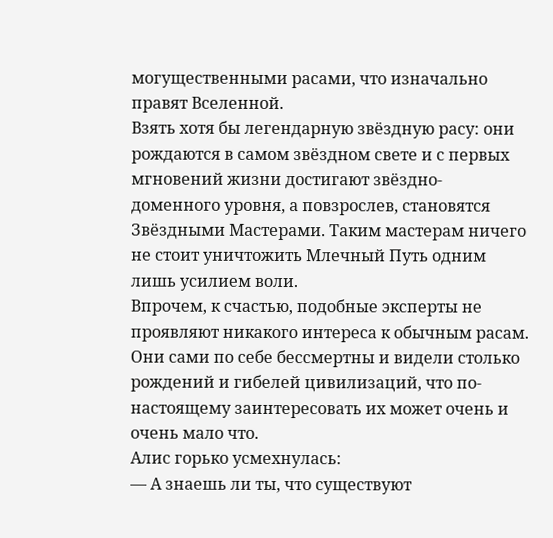могущественными расами, что изначально правят Вселенной.
Взять хотя бы легендарную звёздную расу: они рождаются в самом звёздном свете и с первых мгновений жизни достигают звёздно-доменного уровня, а повзрослев, становятся Звёздными Мастерами. Таким мастерам ничего не стоит уничтожить Млечный Путь одним лишь усилием воли.
Впрочем, к счастью, подобные эксперты не проявляют никакого интереса к обычным расам.
Они сами по себе бессмертны и видели столько рождений и гибелей цивилизаций, что по-настоящему заинтересовать их может очень и очень мало что.
Алис горько усмехнулась:
— А знаешь ли ты, что существуют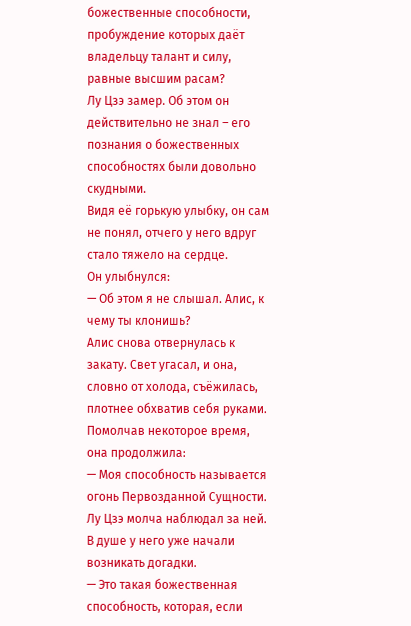божественные способности, пробуждение которых даёт владельцу талант и силу, равные высшим расам?
Лу Цзэ замер. Об этом он действительно не знал – его познания о божественных способностях были довольно скудными.
Видя её горькую улыбку, он сам не понял, отчего у него вдруг стало тяжело на сердце.
Он улыбнулся:
— Об этом я не слышал. Алис, к чему ты клонишь?
Алис снова отвернулась к закату. Свет угасал, и она, словно от холода, съёжилась, плотнее обхватив себя руками.
Помолчав некоторое время, она продолжила:
— Моя способность называется огонь Первозданной Сущности.
Лу Цзэ молча наблюдал за ней. В душе у него уже начали возникать догадки.
— Это такая божественная способность, которая, если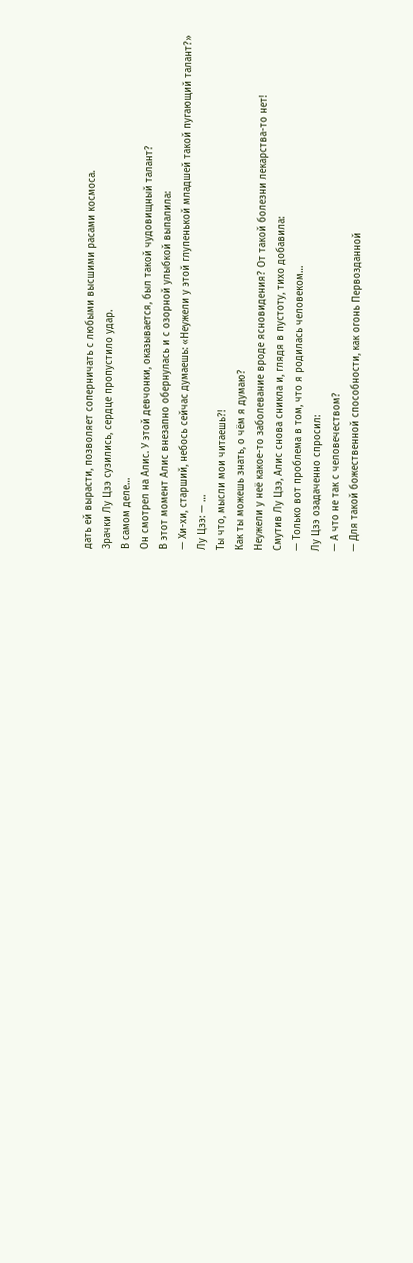дать ей вырасти, позволяет соперничать с любыми высшими расами космоса.
Зрачки Лу Цзэ сузились, сердце пропустило удар.
В самом деле…
Он смотрел на Алис. У этой девчонки, оказывается, был такой чудовищный талант?
В этот момент Алис внезапно обернулась и с озорной улыбкой выпалила:
— Хи-хи, старший, небось сейчас думаешь: «Неужели у этой глупенькой младшей такой пугающий талант?»
Лу Цзэ: — …
Ты что, мысли мои читаешь?!
Как ты можешь знать, о чём я думаю?
Неужели у неё какое-то заболевание вроде ясновидения? От такой болезни лекарства-то нет!
Смутив Лу Цзэ, Алис снова сникла и, глядя в пустоту, тихо добавила:
— Только вот проблема в том, что я родилась человеком…
Лу Цзэ озадаченно спросил:
— А что не так с человечеством?
— Для такой божественной способности, как огонь Первозданной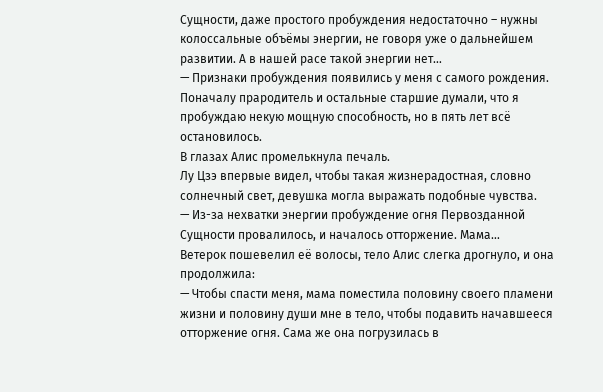Сущности, даже простого пробуждения недостаточно – нужны колоссальные объёмы энергии, не говоря уже о дальнейшем развитии. А в нашей расе такой энергии нет…
— Признаки пробуждения появились у меня с самого рождения. Поначалу прародитель и остальные старшие думали, что я пробуждаю некую мощную способность, но в пять лет всё остановилось.
В глазах Алис промелькнула печаль.
Лу Цзэ впервые видел, чтобы такая жизнерадостная, словно солнечный свет, девушка могла выражать подобные чувства.
— Из-за нехватки энергии пробуждение огня Первозданной Сущности провалилось, и началось отторжение. Мама…
Ветерок пошевелил её волосы, тело Алис слегка дрогнуло, и она продолжила:
— Чтобы спасти меня, мама поместила половину своего пламени жизни и половину души мне в тело, чтобы подавить начавшееся отторжение огня. Сама же она погрузилась в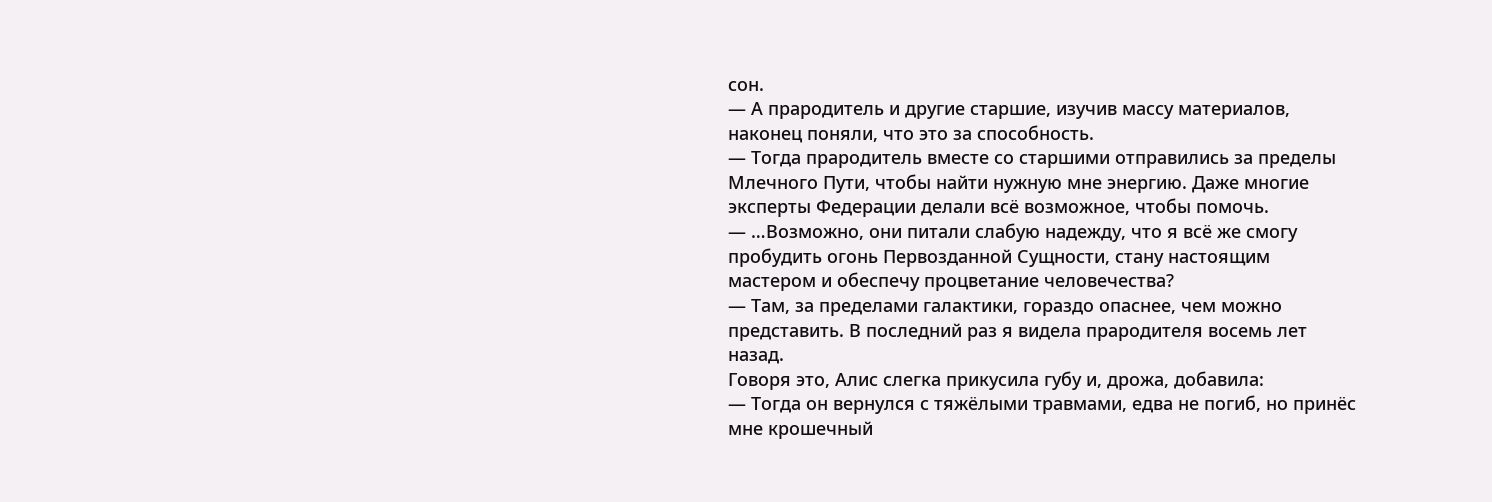сон.
— А прародитель и другие старшие, изучив массу материалов, наконец поняли, что это за способность.
— Тогда прародитель вместе со старшими отправились за пределы Млечного Пути, чтобы найти нужную мне энергию. Даже многие эксперты Федерации делали всё возможное, чтобы помочь.
— …Возможно, они питали слабую надежду, что я всё же смогу пробудить огонь Первозданной Сущности, стану настоящим мастером и обеспечу процветание человечества?
— Там, за пределами галактики, гораздо опаснее, чем можно представить. В последний раз я видела прародителя восемь лет назад.
Говоря это, Алис слегка прикусила губу и, дрожа, добавила:
— Тогда он вернулся с тяжёлыми травмами, едва не погиб, но принёс мне крошечный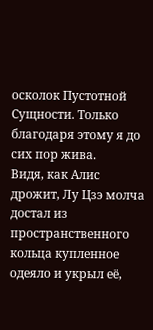осколок Пустотной Сущности. Только благодаря этому я до сих пор жива.
Видя, как Алис дрожит, Лу Цзэ молча достал из пространственного кольца купленное одеяло и укрыл её,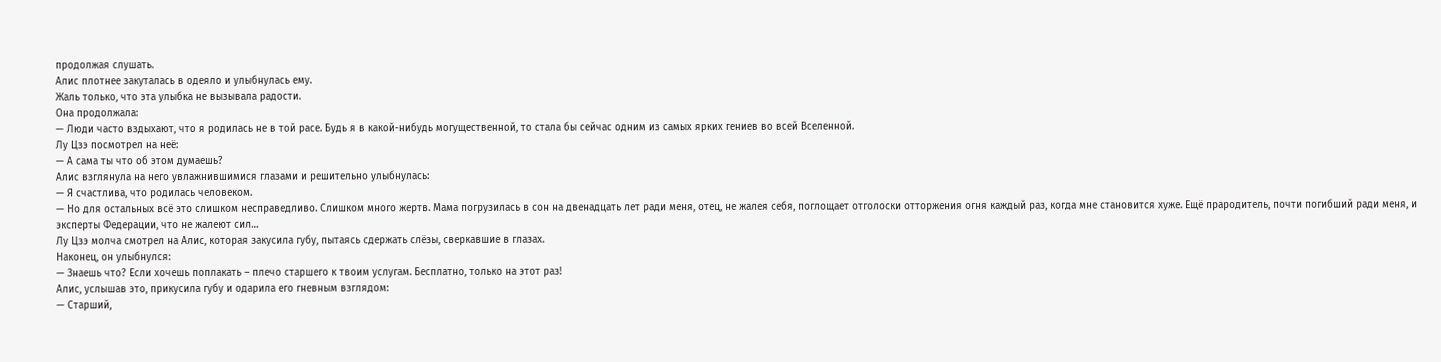продолжая слушать.
Алис плотнее закуталась в одеяло и улыбнулась ему.
Жаль только, что эта улыбка не вызывала радости.
Она продолжала:
— Люди часто вздыхают, что я родилась не в той расе. Будь я в какой-нибудь могущественной, то стала бы сейчас одним из самых ярких гениев во всей Вселенной.
Лу Цзэ посмотрел на неё:
— А сама ты что об этом думаешь?
Алис взглянула на него увлажнившимися глазами и решительно улыбнулась:
— Я счастлива, что родилась человеком.
— Но для остальных всё это слишком несправедливо. Слишком много жертв. Мама погрузилась в сон на двенадцать лет ради меня, отец, не жалея себя, поглощает отголоски отторжения огня каждый раз, когда мне становится хуже. Ещё прародитель, почти погибший ради меня, и эксперты Федерации, что не жалеют сил…
Лу Цзэ молча смотрел на Алис, которая закусила губу, пытаясь сдержать слёзы, сверкавшие в глазах.
Наконец, он улыбнулся:
— Знаешь что? Если хочешь поплакать – плечо старшего к твоим услугам. Бесплатно, только на этот раз!
Алис, услышав это, прикусила губу и одарила его гневным взглядом:
— Старший,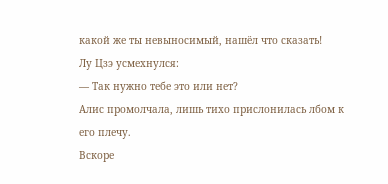какой же ты невыносимый, нашёл что сказать!
Лу Цзэ усмехнулся:
— Так нужно тебе это или нет?
Алис промолчала, лишь тихо прислонилась лбом к его плечу.
Вскоре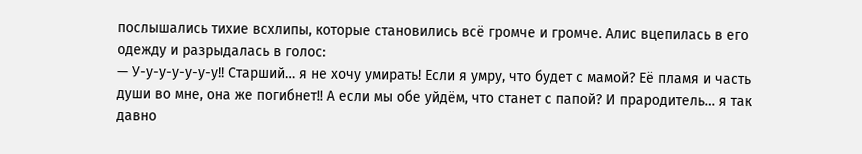послышались тихие всхлипы, которые становились всё громче и громче. Алис вцепилась в его одежду и разрыдалась в голос:
— У-у-у-у-у-у-у!! Старший… я не хочу умирать! Если я умру, что будет с мамой? Её пламя и часть души во мне, она же погибнет!! А если мы обе уйдём, что станет с папой? И прародитель… я так давно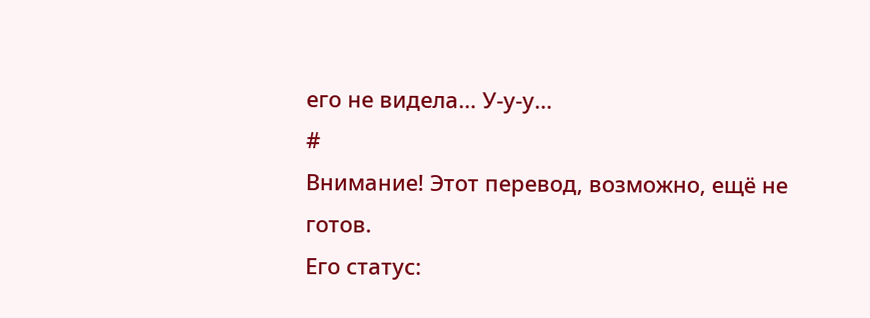его не видела… У-у-у…
#
Внимание! Этот перевод, возможно, ещё не готов.
Его статус: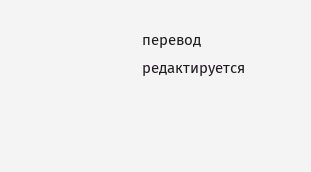перевод редактируется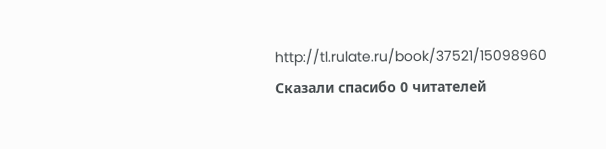http://tl.rulate.ru/book/37521/15098960
Сказали спасибо 0 читателей